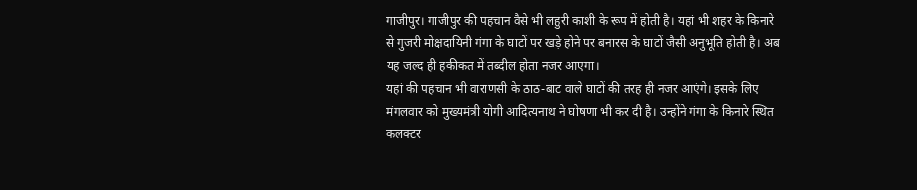गाजीपुर। गाजीपुर की पहचान वैसे भी लहुरी काशी के रूप में होती है। यहां भी शहर के किनारे से गुजरी मोक्षदायिनी गंगा के घाटों पर खड़े होने पर बनारस के घाटों जैसी अनुभूति होती है। अब यह जल्द ही हकीकत में तब्दील होता नजर आएगा।
यहां की पहचान भी वाराणसी के ठाठ-बाट वाले घाटों की तरह ही नजर आएंगे। इसके लिए मंगलवार को मुख्यमंत्री योगी आदित्यनाथ ने घोषणा भी कर दी है। उन्होंने गंगा के किनारे स्थित कलक्टर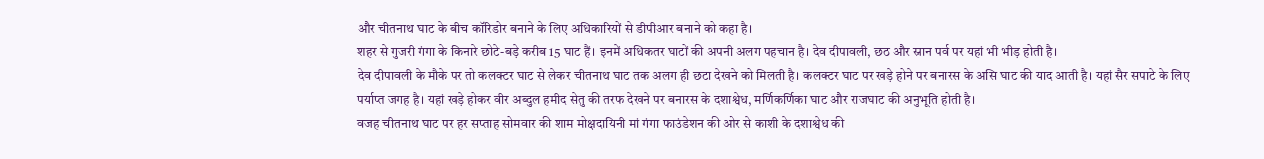और चीतनाथ घाट के बीच कॉरिडोर बनाने के लिए अधिकारियों से डीपीआर बनाने को कहा है।
शहर से गुजरी गंगा के किनारे छोटे-बड़े करीब 15 घाट हैं। इनमें अधिकतर घाटों की अपनी अलग पहचान है। देव दीपावली, छठ और स्नान पर्व पर यहां भी भीड़ होती है।
देव दीपावली के मौके पर तो कलक्टर घाट से लेकर चीतनाथ घाट तक अलग ही छटा देखने को मिलती है। कलक्टर घाट पर खड़े होने पर बनारस के असि घाट की याद आती है। यहां सैर सपाटे के लिए पर्याप्त जगह है। यहां खड़े होकर वीर अब्दुल हमीद सेतु की तरफ देखने पर बनारस के दशाश्वेध, मर्णिकर्णिका घाट और राजघाट की अनुभूति होती है।
वजह चीतनाथ घाट पर हर सप्ताह सोमवार की शाम मोक्षदायिनी मां गंगा फाउंडेशन की ओर से काशी के दशाश्वेध की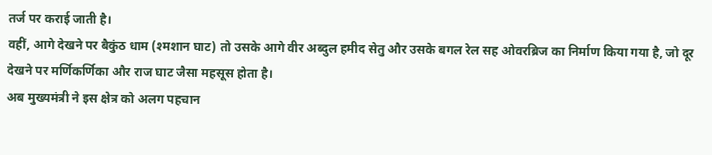तर्ज पर कराई जाती है।
वहीं, आगे देखने पर बैकुंठ धाम (श्मशान घाट) तो उसके आगे वीर अब्दुल हमीद सेतु और उसके बगल रेल सह ओवरब्रिज का निर्माण किया गया है, जो दूर देखने पर मर्णिकर्णिका और राज घाट जैसा महसूस होता है।
अब मुख्यमंत्री ने इस क्षेत्र को अलग पहचान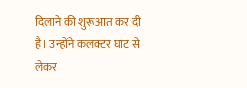दिलाने की शुरूआत कर दी है। उन्होंने कलक्टर घाट से लेकर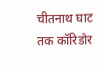चीतनाथ घाट तक कॉरिडोर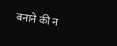बनाने की न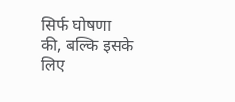सिर्फ घोषणा की, बल्कि इसके लिए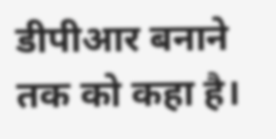डीपीआर बनाने तक को कहा है।